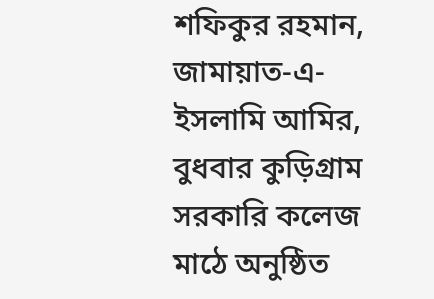শফিকুর রহমান, জামায়াত-এ-ইসলামি আমির, বুধবার কুড়িগ্রাম সরকারি কলেজ মাঠে অনুষ্ঠিত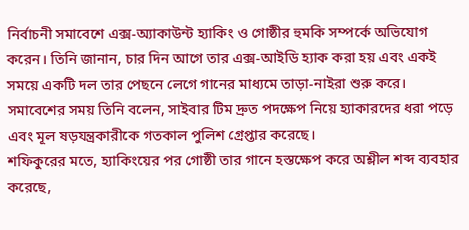নির্বাচনী সমাবেশে এক্স‑অ্যাকাউন্ট হ্যাকিং ও গোষ্ঠীর হুমকি সম্পর্কে অভিযোগ করেন। তিনি জানান, চার দিন আগে তার এক্স‑আইডি হ্যাক করা হয় এবং একই সময়ে একটি দল তার পেছনে লেগে গানের মাধ্যমে তাড়া‑নাইরা শুরু করে। সমাবেশের সময় তিনি বলেন, সাইবার টিম দ্রুত পদক্ষেপ নিয়ে হ্যাকারদের ধরা পড়ে এবং মূল ষড়যন্ত্রকারীকে গতকাল পুলিশ গ্রেপ্তার করেছে।
শফিকুরের মতে, হ্যাকিংয়ের পর গোষ্ঠী তার গানে হস্তক্ষেপ করে অশ্লীল শব্দ ব্যবহার করেছে,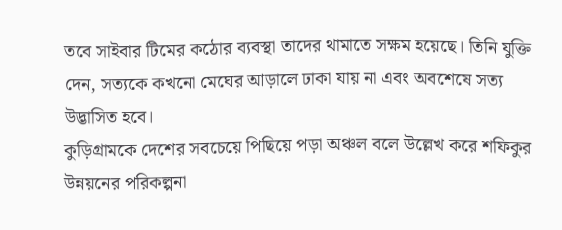তবে সাইবার টিমের কঠোর ব্যবস্থা তাদের থামাতে সক্ষম হয়েছে। তিনি যুক্তি দেন, সত্যকে কখনো মেঘের আড়ালে ঢাকা যায় না এবং অবশেষে সত্য উদ্ভাসিত হবে।
কুড়িগ্রামকে দেশের সবচেয়ে পিছিয়ে পড়া অঞ্চল বলে উল্লেখ করে শফিকুর উন্নয়নের পরিকল্পনা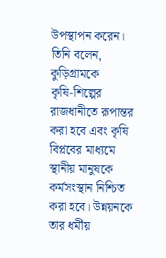উপস্থাপন করেন। তিনি বলেন, কুড়িগ্রামকে কৃষি‑শিল্পের রাজধানীতে রূপান্তর করা হবে এবং কৃষি বিপ্লবের মাধ্যমে স্থানীয় মানুষকে কর্মসংস্থান নিশ্চিত করা হবে। উন্নয়নকে তার ধর্মীয়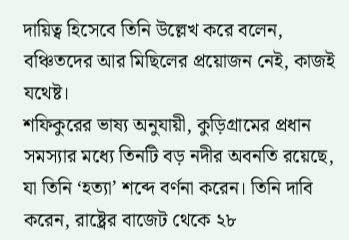দায়িত্ব হিসেবে তিনি উল্লেখ করে বলেন, বঞ্চিতদের আর মিছিলের প্রয়োজন নেই, কাজই যথেষ্ট।
শফিকুরের ভাষ্য অনুযায়ী, কুড়িগ্রামের প্রধান সমস্যার মধ্যে তিনটি বড় নদীর অবনতি রয়েছে, যা তিনি ‘হত্যা’ শব্দে বর্ণনা করেন। তিনি দাবি করেন, রাষ্ট্রের বাজেট থেকে ২৮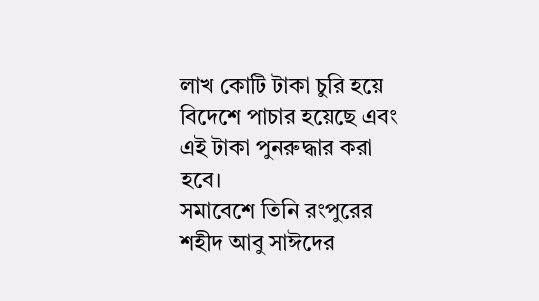লাখ কোটি টাকা চুরি হয়ে বিদেশে পাচার হয়েছে এবং এই টাকা পুনরুদ্ধার করা হবে।
সমাবেশে তিনি রংপুরের শহীদ আবু সাঈদের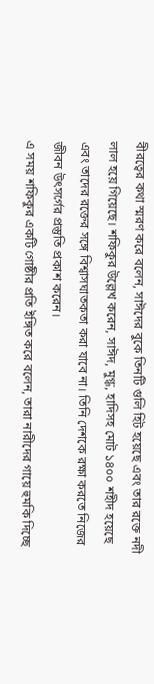বীরত্বের কথা স্মরণ করে বলেন, সাঈদের বুকে তিনটি গুলি হিট হয়েছে এবং তার রক্তে নদী লাল হয়ে গিয়েছে। শফিকুর উল্লেখ করেন, সাঈদ, মুগ্ধ, হাদিসহ মোট ১৪০০ শহীদ হয়েছে এবং তাদের রক্তের সঙ্গে বিশ্বাসঘাতকতা করা যাবে না। তিনি দেশকে রক্ষা করতে নিজের জীবন উৎসর্গের প্রস্তুতি প্রকাশ করেন।
এ সময় শফিকুর একটি গোষ্ঠীর প্রতি ইঙ্গিত করে বলেন, তারা নারীদের গায়ে হুমকি দিচ্ছে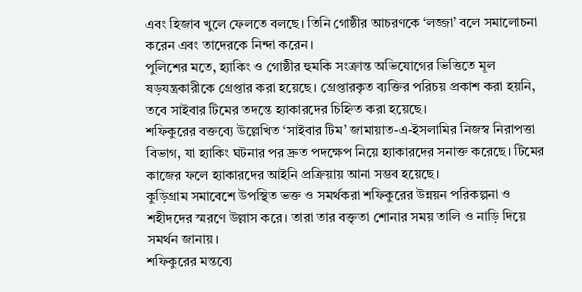এবং হিজাব খুলে ফেলতে বলছে। তিনি গোষ্ঠীর আচরণকে ‘লজ্জা’ বলে সমালোচনা করেন এবং তাদেরকে নিন্দা করেন।
পুলিশের মতে, হ্যাকিং ও গোষ্ঠীর হুমকি সংক্রান্ত অভিযোগের ভিত্তিতে মূল ষড়যন্ত্রকারীকে গ্রেপ্তার করা হয়েছে। গ্রেপ্তারকৃত ব্যক্তির পরিচয় প্রকাশ করা হয়নি, তবে সাইবার টিমের তদন্তে হ্যাকারদের চিহ্নিত করা হয়েছে।
শফিকুরের বক্তব্যে উল্লেখিত ‘সাইবার টিম’ জামায়াত-এ-ইসলামির নিজস্ব নিরাপত্তা বিভাগ, যা হ্যাকিং ঘটনার পর দ্রুত পদক্ষেপ নিয়ে হ্যাকারদের সনাক্ত করেছে। টিমের কাজের ফলে হ্যাকারদের আইনি প্রক্রিয়ায় আনা সম্ভব হয়েছে।
কুড়িগ্রাম সমাবেশে উপস্থিত ভক্ত ও সমর্থকরা শফিকুরের উন্নয়ন পরিকল্পনা ও শহীদদের স্মরণে উল্লাস করে। তারা তার বক্তৃতা শোনার সময় তালি ও নাড়ি দিয়ে সমর্থন জানায়।
শফিকুরের মন্তব্যে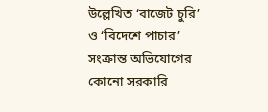উল্লেখিত ‘বাজেট চুরি’ ও ‘বিদেশে পাচার’ সংক্রান্ত অভিযোগের কোনো সরকারি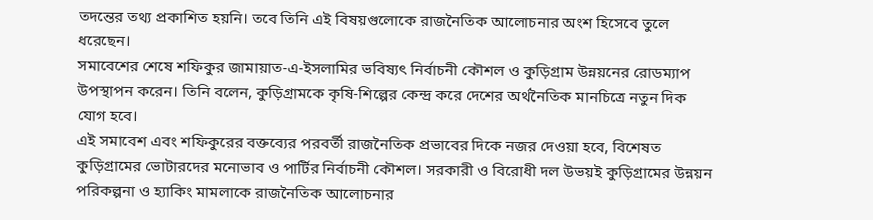তদন্তের তথ্য প্রকাশিত হয়নি। তবে তিনি এই বিষয়গুলোকে রাজনৈতিক আলোচনার অংশ হিসেবে তুলে ধরেছেন।
সমাবেশের শেষে শফিকুর জামায়াত-এ-ইসলামির ভবিষ্যৎ নির্বাচনী কৌশল ও কুড়িগ্রাম উন্নয়নের রোডম্যাপ উপস্থাপন করেন। তিনি বলেন, কুড়িগ্রামকে কৃষি‑শিল্পের কেন্দ্র করে দেশের অর্থনৈতিক মানচিত্রে নতুন দিক যোগ হবে।
এই সমাবেশ এবং শফিকুরের বক্তব্যের পরবর্তী রাজনৈতিক প্রভাবের দিকে নজর দেওয়া হবে, বিশেষত কুড়িগ্রামের ভোটারদের মনোভাব ও পার্টির নির্বাচনী কৌশল। সরকারী ও বিরোধী দল উভয়ই কুড়িগ্রামের উন্নয়ন পরিকল্পনা ও হ্যাকিং মামলাকে রাজনৈতিক আলোচনার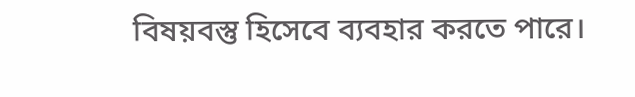বিষয়বস্তু হিসেবে ব্যবহার করতে পারে।